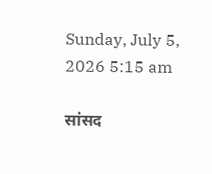Sunday, July 5, 2026 5:15 am

सांसद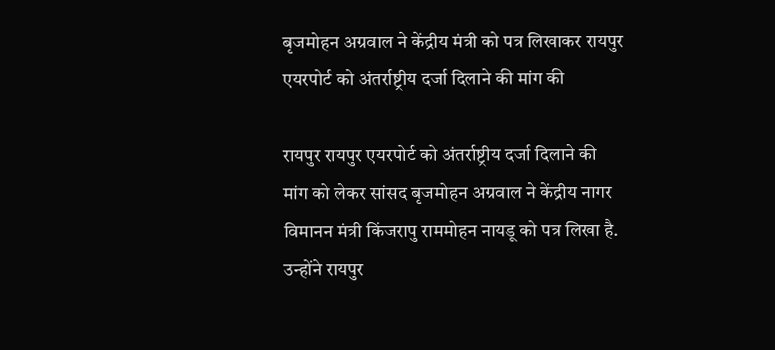बृजमोहन अग्रवाल ने केंद्रीय मंत्री को पत्र लिखाकर रायपुर एयरपोर्ट को अंतर्राष्ट्रीय दर्जा दिलाने की मांग की

रायपुर रायपुर एयरपोर्ट को अंतर्राष्ट्रीय दर्जा दिलाने की मांग को लेकर सांसद बृजमोहन अग्रवाल ने केंद्रीय नागर विमानन मंत्री किंजरापु राममोहन नायडू को पत्र लिखा है. उन्होंने रायपुर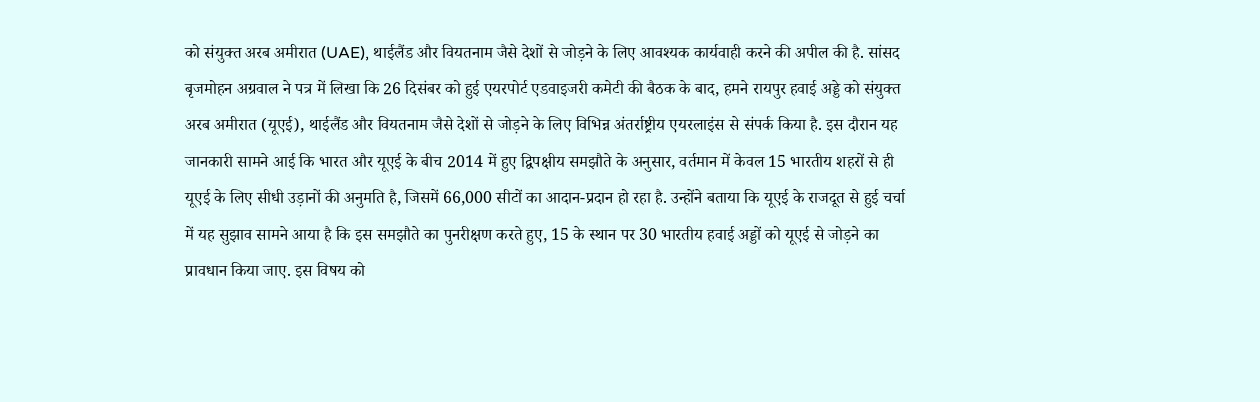को संयुक्त अरब अमीरात (UAE), थाईलैंड और वियतनाम जैसे देशों से जोड़ने के लिए आवश्यक कार्यवाही करने की अपील की है. सांसद बृजमोहन अग्रवाल ने पत्र में लिखा कि 26 दिसंबर को हुई एयरपोर्ट एडवाइजरी कमेटी की बैठक के बाद, हमने रायपुर हवाई अड्डे को संयुक्त अरब अमीरात (यूएई), थाईलैंड और वियतनाम जैसे देशों से जोड़ने के लिए विभिन्न अंतर्राष्ट्रीय एयरलाइंस से संपर्क किया है. इस दौरान यह जानकारी सामने आई कि भारत और यूएई के बीच 2014 में हुए द्विपक्षीय समझौते के अनुसार, वर्तमान में केवल 15 भारतीय शहरों से ही यूएई के लिए सीधी उड़ानों की अनुमति है, जिसमें 66,000 सीटों का आदान-प्रदान हो रहा है. उन्होंने बताया कि यूएई के राजदूत से हुई चर्चा में यह सुझाव सामने आया है कि इस समझौते का पुनरीक्षण करते हुए, 15 के स्थान पर 30 भारतीय हवाई अड्डों को यूएई से जोड़ने का प्रावधान किया जाए. इस विषय को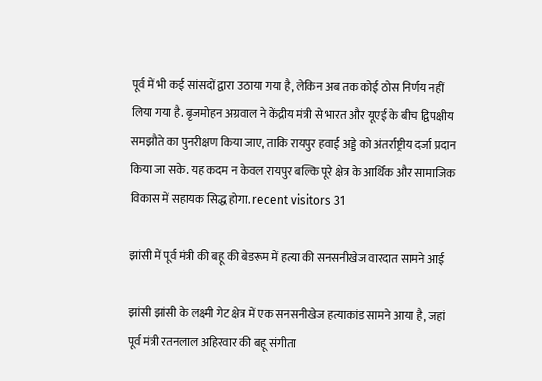पूर्व में भी कई सांसदों द्वारा उठाया गया है, लेकिन अब तक कोई ठोस निर्णय नहीं लिया गया है. बृजमोहन अग्रवाल ने केंद्रीय मंत्री से भारत और यूएई के बीच द्विपक्षीय समझौते का पुनरीक्षण किया जाए, ताकि रायपुर हवाई अड्डे को अंतर्राष्ट्रीय दर्जा प्रदान किया जा सके. यह कदम न केवल रायपुर बल्कि पूरे क्षेत्र के आर्थिक और सामाजिक विकास में सहायक सिद्ध होगा. recent visitors 31

झांसी में पूर्व मंत्री की बहू की बेडरूम में हत्या की सनसनीखेज वारदात सामने आई

झांसी झांसी के लक्ष्मी गेट क्षेत्र में एक सनसनीखेज हत्याकांड सामने आया है, जहां पूर्व मंत्री रतनलाल अहिरवार की बहू संगीता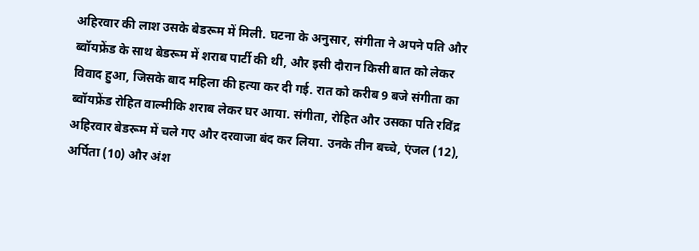अहिरवार की लाश उसके बेडरूम में मिली. घटना के अनुसार, संगीता ने अपने पति और ब्वॉयफ्रेंड के साथ बेडरूम में शराब पार्टी की थी, और इसी दौरान किसी बात को लेकर विवाद हुआ, जिसके बाद महिला की हत्या कर दी गई. रात को करीब 9 बजे संगीता का ब्वॉयफ्रेंड रोहित वाल्मीकि शराब लेकर घर आया. संगीता, रोहित और उसका पति रविंद्र अहिरवार बेडरूम में चले गए और दरवाजा बंद कर लिया. उनके तीन बच्चे, एंजल (12), अर्पिता (10) और अंश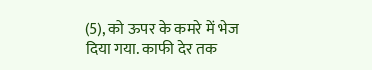(5), को ऊपर के कमरे में भेज दिया गया. काफी देर तक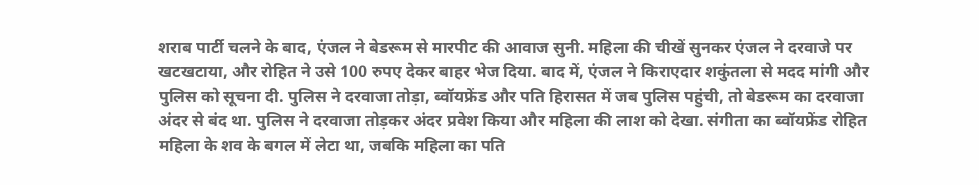शराब पार्टी चलने के बाद, एंजल ने बेडरूम से मारपीट की आवाज सुनी. महिला की चीखें सुनकर एंजल ने दरवाजे पर खटखटाया, और रोहित ने उसे 100 रुपए देकर बाहर भेज दिया. बाद में, एंजल ने किराएदार शकुंतला से मदद मांगी और पुलिस को सूचना दी. पुलिस ने दरवाजा तोड़ा, ब्वॉयफ्रेंड और पति हिरासत में जब पुलिस पहुंची, तो बेडरूम का दरवाजा अंदर से बंद था. पुलिस ने दरवाजा तोड़कर अंदर प्रवेश किया और महिला की लाश को देखा. संगीता का ब्वॉयफ्रेंड रोहित महिला के शव के बगल में लेटा था, जबकि महिला का पति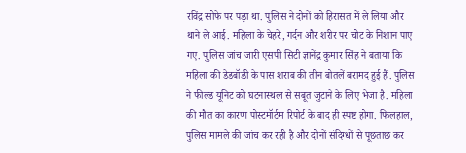रविंद्र सोफे पर पड़ा था. पुलिस ने दोनों को हिरासत में ले लिया और थाने ले आई. महिला के चेहरे, गर्दन और शरीर पर चोट के निशान पाए गए. पुलिस जांच जारी एसपी सिटी ज्ञानेंद्र कुमार सिंह ने बताया कि महिला की डेडबॉडी के पास शराब की तीन बोतलें बरामद हुई हैं. पुलिस ने फील्ड यूनिट को घटनास्थल से सबूत जुटाने के लिए भेजा है. महिला की मौत का कारण पोस्टमॉर्टम रिपोर्ट के बाद ही स्पष्ट होगा. फिलहाल, पुलिस मामले की जांच कर रही है और दोनों संदिग्धों से पूछताछ कर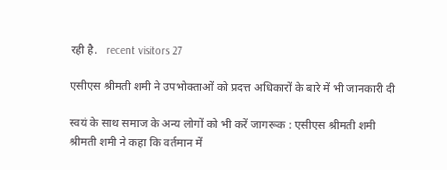रही है.   recent visitors 27

एसीएस श्रीमती शमी ने उपभोक्ताओं को प्रदत्त अधिकारों के बारे में भी जानकारी दी

स्वयं के साथ समाज के अन्य लोगों को भी करें जागरूक : एसीएस श्रीमती शमी श्रीमती शमी ने कहा कि वर्तमान में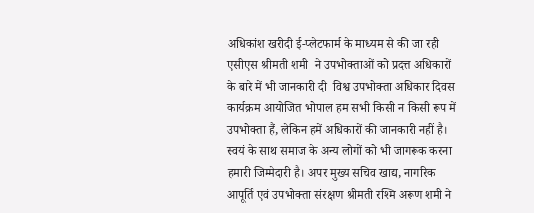अधिकांश खरीदी ई-प्लेटफार्म के माध्यम से की जा रही एसीएस श्रीमती शमी  ने उपभोक्ताओं को प्रदत्त अधिकारों के बारे में भी जानकारी दी  विश्व उपभोक्ता अधिकार दिवस कार्यक्रम आयोजित भोपाल हम सभी किसी न किसी रूप में उपभोक्ता हैं, लेकिन हमें अधिकारों की जानकारी नहीं है। स्वयं के साथ समाज के अन्य लोगों को भी जागरूक करना हमारी जिम्मेदारी है। अपर मुख्य सचिव खाद्य, नागरिक आपूर्ति एवं उपभोक्ता संरक्षण श्रीमती रश्मि अरूण शमी ने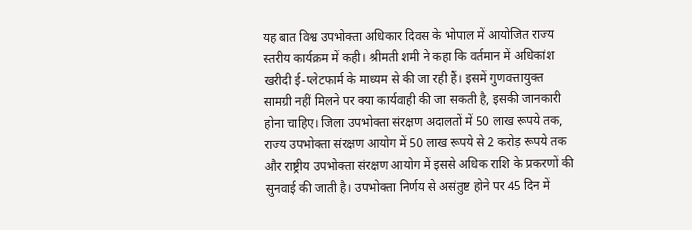यह बात विश्व उपभोक्ता अधिकार दिवस के भोपाल में आयोजित राज्य स्तरीय कार्यक्रम में कही। श्रीमती शमी ने कहा कि वर्तमान में अधिकांश खरीदी ई-प्लेटफार्म के माध्यम से की जा रही हैं। इसमें गुणवत्तायुक्त सामग्री नहीं मिलने पर क्या कार्यवाही की जा सकती है, इसकी जानकारी होना चाहिए। जिला उपभोक्ता संरक्षण अदालतों में 50 लाख रूपये तक, राज्य उपभोक्ता संरक्षण आयोग में 50 लाख रूपये से 2 करोड़ रूपये तक और राष्ट्रीय उपभोक्ता संरक्षण आयोग में इससे अधिक राशि के प्रकरणों की सुनवाई की जाती है। उपभोक्ता निर्णय से असंतुष्ट होने पर 45 दिन में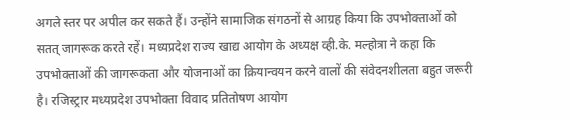अगले स्तर पर अपील कर सकते हैं। उन्होंने सामाजिक संगठनों से आग्रह किया कि उपभोक्ताओं को सतत् जागरूक करते रहें। मध्यप्रदेश राज्य खाद्य आयोग के अध्यक्ष व्ही.के. मल्होत्रा ने कहा कि उपभोक्ताओं की जागरूकता और योजनाओं का क्रियान्वयन करने वालों की संवेदनशीलता बहुत जरूरी है। रजिस्ट्रार मध्यप्रदेश उपभोक्ता विवाद प्रतितोषण आयोग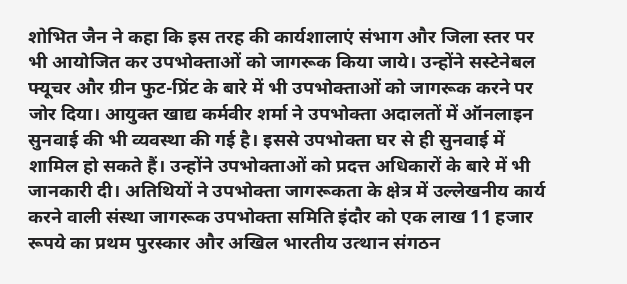शोभित जैन ने कहा कि इस तरह की कार्यशालाएं संभाग और जिला स्तर पर भी आयोजित कर उपभोक्ताओं को जागरूक किया जाये। उन्होंने सस्टेनेबल फ्यूचर और ग्रीन फुट-प्रिंट के बारे में भी उपभोक्ताओं को जागरूक करने पर जोर दिया। आयुक्त खाद्य कर्मवीर शर्मा ने उपभोक्ता अदालतों में ऑनलाइन सुनवाई की भी व्यवस्था की गई है। इससे उपभोक्ता घर से ही सुनवाई में शामिल हो सकते हैं। उन्होंने उपभोक्ताओं को प्रदत्त अधिकारों के बारे में भी जानकारी दी। अतिथियों ने उपभोक्ता जागरूकता के क्षेत्र में उल्लेखनीय कार्य करने वाली संस्था जागरूक उपभोक्ता समिति इंदौर को एक लाख 11 हजार रूपये का प्रथम पुरस्कार और अखिल भारतीय उत्थान संगठन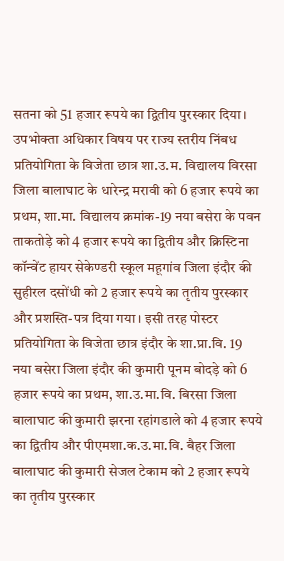सतना को 51 हजार रूपये का द्वितीय पुरस्कार दिया। उपभोक्ता अधिकार विषय पर राज्य स्तरीय निंबध प्रतियोगिता के विजेता छात्र शा.उ.म. विद्यालय विरसा जिला बालाघाट के धारेन्द्र मरावी को 6 हजार रूपये का प्रथम, शा.मा. विद्यालय क्रमांक-19 नया बसेरा के पवन ताकतोड़े को 4 हजार रूपये का द्वितीय और क्रिस्टिना कॉन्वेंट हायर सेकेण्डरी स्कूल महूगांव जिला इंदौर की सुहीरल दसोंधी को 2 हजार रूपये का तृतीय पुरस्कार और प्रशस्ति-पत्र दिया गया। इसी तरह पोस्टर प्रतियोगिता के विजेता छात्र इंदौर के शा.प्रा.वि. 19 नया बसेरा जिला इंदौर की कुमारी पूनम बोदड़े को 6 हजार रूपये का प्रथम, शा.उ.मा.वि. बिरसा जिला बालाघाट की कुमारी झरना रहांगडाले को 4 हजार रूपये का द्वितीय और पीएमशा.क.उ.मा.वि. बैहर जिला बालाघाट की कुमारी सेजल टेकाम को 2 हजार रूपये का तृतीय पुरस्कार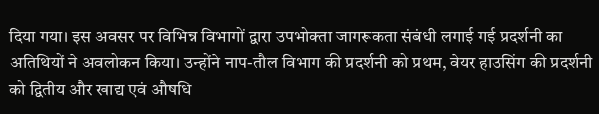दिया गया। इस अवसर पर विभिन्न विभागों द्वारा उपभोक्ता जागरूकता संबंधी लगाई गई प्रदर्शनी का अतिथियों ने अवलोकन किया। उन्होंने नाप-तौल विभाग की प्रदर्शनी को प्रथम, वेयर हाउसिंग की प्रदर्शनी को द्वितीय और खाद्य एवं औषधि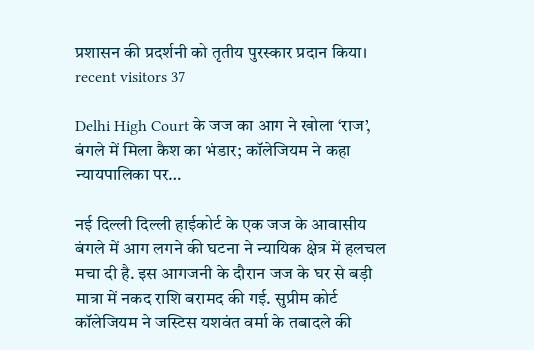प्रशासन की प्रदर्शनी को तृतीय पुरस्कार प्रदान किया।   recent visitors 37

Delhi High Court के जज का आग ने खोला ‘राज’, बंगले में मिला कैश का भंडार; कॉलेजियम ने कहा न्यायपालिका पर…

नई दिल्ली दिल्ली हाईकोर्ट के एक जज के आवासीय बंगले में आग लगने की घटना ने न्यायिक क्षेत्र में हलचल मचा दी है. इस आगजनी के दौरान जज के घर से बड़ी मात्रा में नकद राशि बरामद की गई. सुप्रीम कोर्ट कॉलेजियम ने जस्टिस यशवंत वर्मा के तबादले की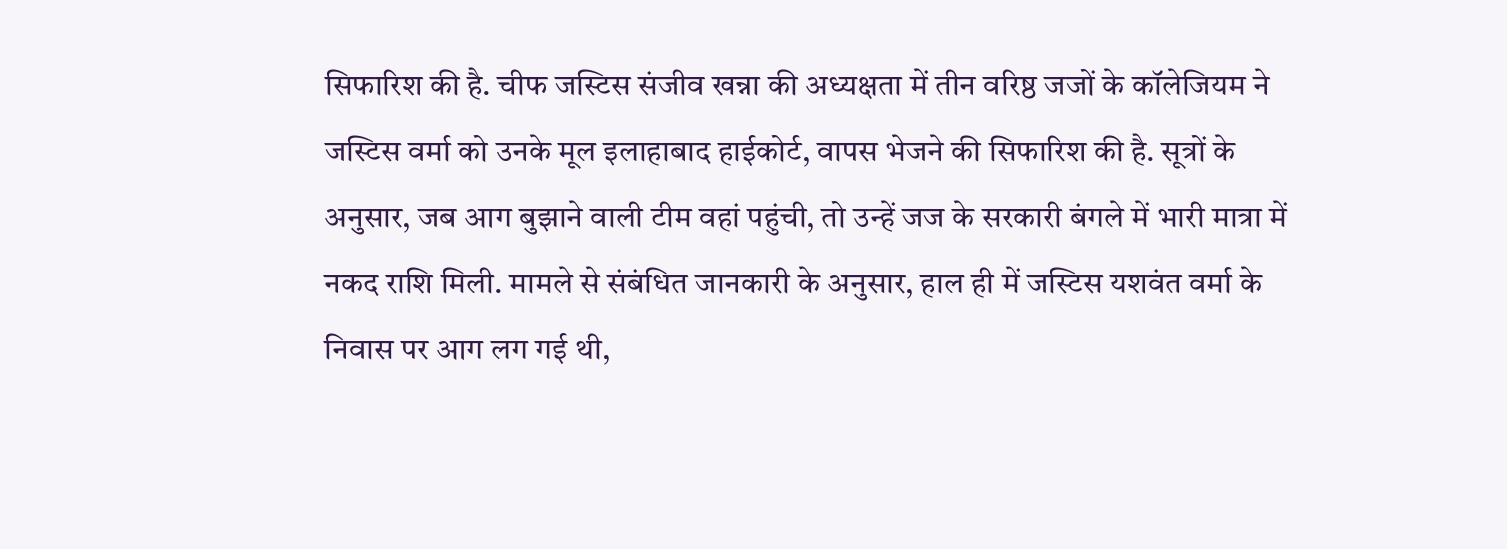सिफारिश की है. चीफ जस्टिस संजीव खन्ना की अध्यक्षता में तीन वरिष्ठ जजों के कॉलेजियम ने जस्टिस वर्मा को उनके मूल इलाहाबाद हाईकोर्ट, वापस भेजने की सिफारिश की है. सूत्रों के अनुसार, जब आग बुझाने वाली टीम वहां पहुंची, तो उन्हें जज के सरकारी बंगले में भारी मात्रा में नकद राशि मिली. मामले से संबंधित जानकारी के अनुसार, हाल ही में जस्टिस यशवंत वर्मा के निवास पर आग लग गई थी,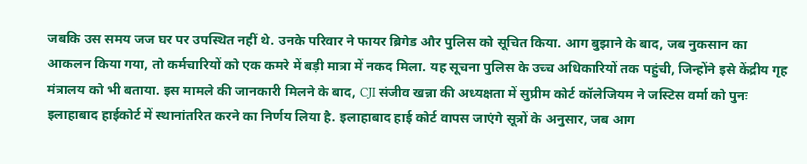जबकि उस समय जज घर पर उपस्थित नहीं थे. उनके परिवार ने फायर ब्रिगेड और पुलिस को सूचित किया. आग बुझाने के बाद, जब नुकसान का आकलन किया गया, तो कर्मचारियों को एक कमरे में बड़ी मात्रा में नकद मिला. यह सूचना पुलिस के उच्च अधिकारियों तक पहुंची, जिन्होंने इसे केंद्रीय गृह मंत्रालय को भी बताया. इस मामले की जानकारी मिलने के बाद, CJI संजीव खन्ना की अध्यक्षता में सुप्रीम कोर्ट कॉलेजियम ने जस्टिस वर्मा को पुनः इलाहाबाद हाईकोर्ट में स्थानांतरित करने का निर्णय लिया है. इलाहाबाद हाई कोर्ट वापस जाएंगे सूत्रों के अनुसार, जब आग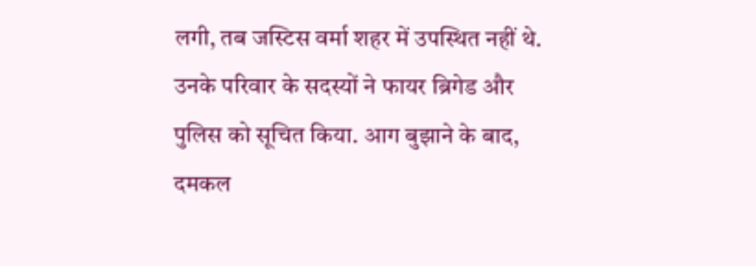लगी, तब जस्टिस वर्मा शहर में उपस्थित नहीं थे. उनके परिवार के सदस्यों ने फायर ब्रिगेड और पुलिस को सूचित किया. आग बुझाने के बाद, दमकल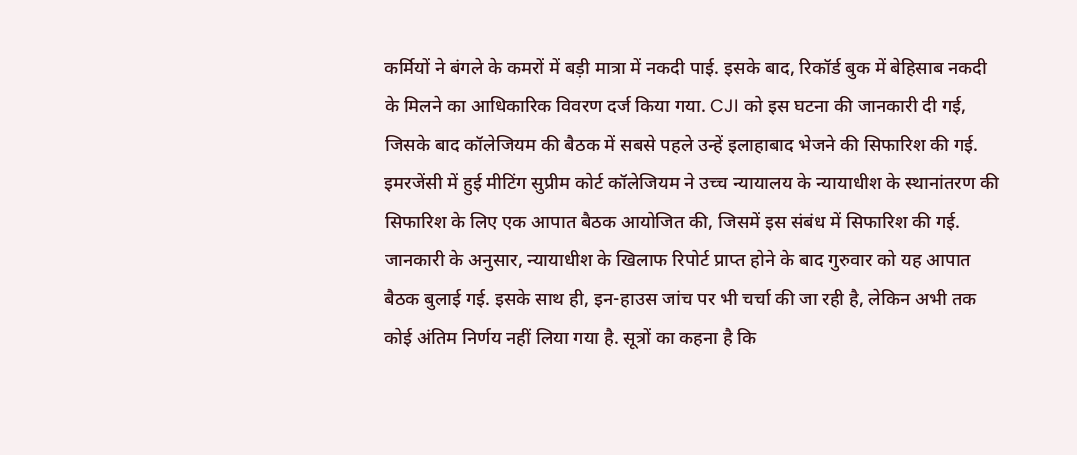कर्मियों ने बंगले के कमरों में बड़ी मात्रा में नकदी पाई. इसके बाद, रिकॉर्ड बुक में बेहिसाब नकदी के मिलने का आधिकारिक विवरण दर्ज किया गया. CJI को इस घटना की जानकारी दी गई, जिसके बाद कॉलेजियम की बैठक में सबसे पहले उन्हें इलाहाबाद भेजने की सिफारिश की गई. इमरजेंसी में हुई मीटिंग सुप्रीम कोर्ट कॉलेजियम ने उच्च न्यायालय के न्यायाधीश के स्थानांतरण की सिफारिश के लिए एक आपात बैठक आयोजित की, जिसमें इस संबंध में सिफारिश की गई. जानकारी के अनुसार, न्यायाधीश के खिलाफ रिपोर्ट प्राप्त होने के बाद गुरुवार को यह आपात बैठक बुलाई गई. इसके साथ ही, इन-हाउस जांच पर भी चर्चा की जा रही है, लेकिन अभी तक कोई अंतिम निर्णय नहीं लिया गया है. सूत्रों का कहना है कि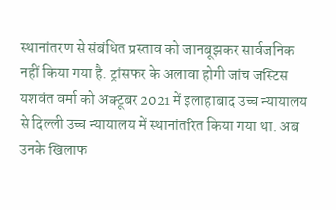स्थानांतरण से संबंधित प्रस्ताव को जानबूझकर सार्वजनिक नहीं किया गया है. ट्रांसफर के अलावा होगी जांच जस्टिस यशवंत वर्मा को अक्टूबर 2021 में इलाहाबाद उच्च न्यायालय से दिल्ली उच्च न्यायालय में स्थानांतरित किया गया था. अब उनके खिलाफ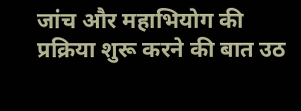जांच और महाभियोग की प्रक्रिया शुरू करने की बात उठ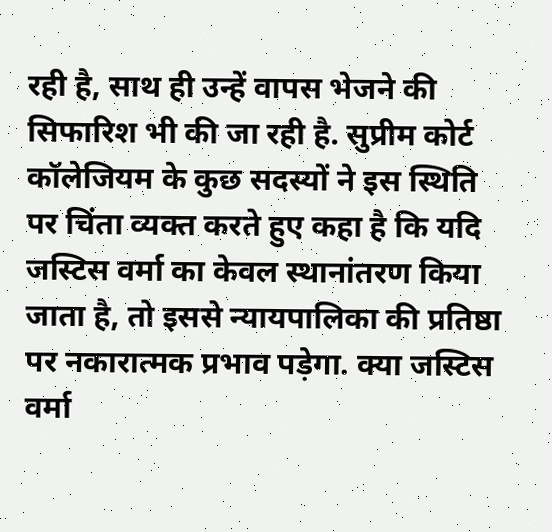रही है, साथ ही उन्हें वापस भेजने की सिफारिश भी की जा रही है. सुप्रीम कोर्ट कॉलेजियम के कुछ सदस्यों ने इस स्थिति पर चिंता व्यक्त करते हुए कहा है कि यदि जस्टिस वर्मा का केवल स्थानांतरण किया जाता है, तो इससे न्यायपालिका की प्रतिष्ठा पर नकारात्मक प्रभाव पड़ेगा. क्या जस्टिस वर्मा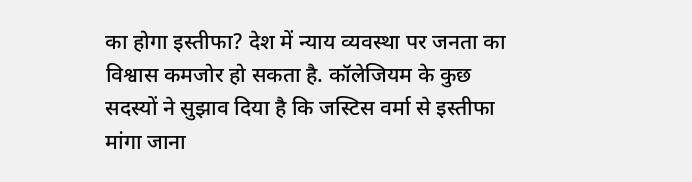का होगा इस्तीफा? देश में न्याय व्यवस्था पर जनता का विश्वास कमजोर हो सकता है. कॉलेजियम के कुछ सदस्यों ने सुझाव दिया है कि जस्टिस वर्मा से इस्तीफा मांगा जाना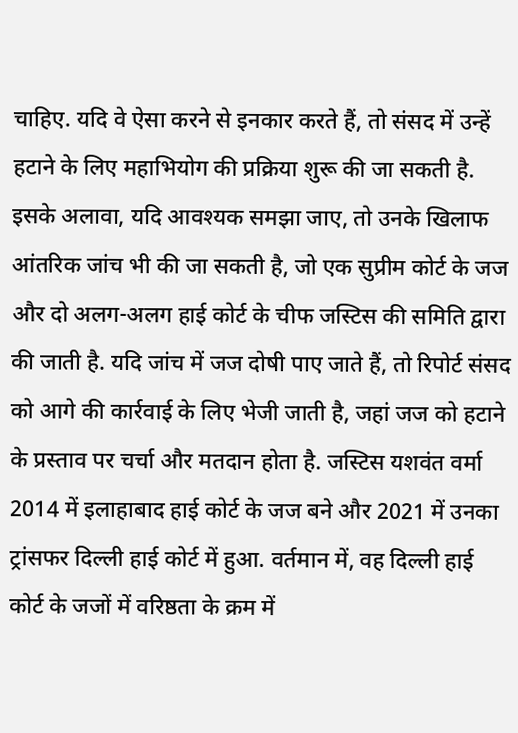चाहिए. यदि वे ऐसा करने से इनकार करते हैं, तो संसद में उन्हें हटाने के लिए महाभियोग की प्रक्रिया शुरू की जा सकती है. इसके अलावा, यदि आवश्यक समझा जाए, तो उनके खिलाफ आंतरिक जांच भी की जा सकती है, जो एक सुप्रीम कोर्ट के जज और दो अलग-अलग हाई कोर्ट के चीफ जस्टिस की समिति द्वारा की जाती है. यदि जांच में जज दोषी पाए जाते हैं, तो रिपोर्ट संसद को आगे की कार्रवाई के लिए भेजी जाती है, जहां जज को हटाने के प्रस्ताव पर चर्चा और मतदान होता है. जस्टिस यशवंत वर्मा 2014 में इलाहाबाद हाई कोर्ट के जज बने और 2021 में उनका ट्रांसफर दिल्ली हाई कोर्ट में हुआ. वर्तमान में, वह दिल्ली हाई कोर्ट के जजों में वरिष्ठता के क्रम में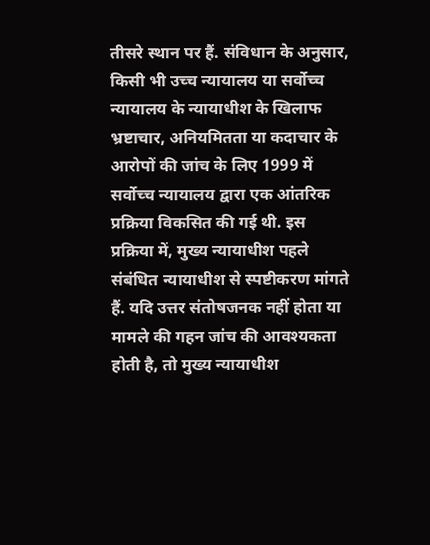तीसरे स्थान पर हैं. संविधान के अनुसार, किसी भी उच्च न्यायालय या सर्वोच्च न्यायालय के न्यायाधीश के खिलाफ भ्रष्टाचार, अनियमितता या कदाचार के आरोपों की जांच के लिए 1999 में सर्वोच्च न्यायालय द्वारा एक आंतरिक प्रक्रिया विकसित की गई थी. इस प्रक्रिया में, मुख्य न्यायाधीश पहले संबंधित न्यायाधीश से स्पष्टीकरण मांगते हैं. यदि उत्तर संतोषजनक नहीं होता या मामले की गहन जांच की आवश्यकता होती है, तो मुख्य न्यायाधीश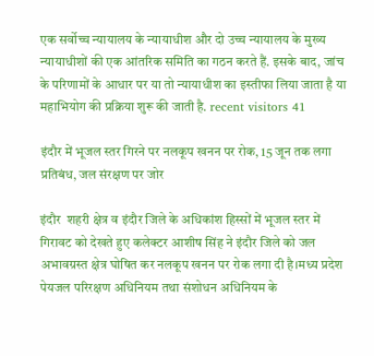एक सर्वोच्च न्यायालय के न्यायाधीश और दो उच्च न्यायालय के मुख्य न्यायाधीशों की एक आंतरिक समिति का गठन करते हैं. इसके बाद, जांच के परिणामों के आधार पर या तो न्यायाधीश का इस्तीफा लिया जाता है या महाभियोग की प्रक्रिया शुरू की जाती है. recent visitors 41

इंदौर में भूजल स्तर गिरने पर नलकूप खनन पर रोक, 15 जून तक लगा प्रतिबंध, जल संरक्षण पर जोर

इंदौर  शहरी क्षेत्र व इंदौर जिले के अधिकांश हिस्सों में भूजल स्तर में गिरावट को देखते हुए कलेक्टर आशीष सिंह ने इंदौर जिले को जल अभावग्रस्त क्षेत्र घोषित कर नलकूप खनन पर रोक लगा दी है।मध्य प्रदेश पेयजल परिरक्षण अधिनियम तथा संशोधन अधिनियम के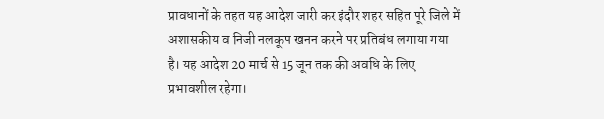प्रावधानों के तहत यह आदेश जारी कर इंदौर शहर सहित पूरे जिले में अशासकीय व निजी नलकूप खनन करने पर प्रतिबंध लगाया गया है। यह आदेश 20 मार्च से 15 जून तक की अवधि के लिए प्रभावशील रहेगा।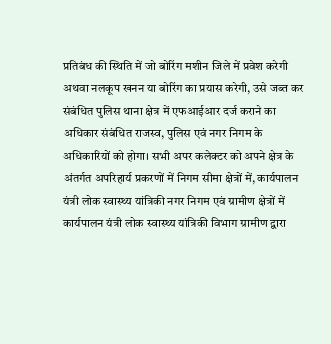प्रतिबंध की स्थिति में जो बोरिंग मशीन जिले में प्रवेश करेगी अथवा नलकूप खनन या बोरिंग का प्रयास करेगी, उसे जब्त कर संबंधित पुलिस थाना क्षेत्र में एफआईआर दर्ज कराने का अधिकार संबंधित राजस्व, पुलिस एवं नगर निगम के अधिकारियों को होगा। सभी अपर कलेक्टर को अपने क्षेत्र के अंतर्गत अपरिहार्य प्रकरणों में निगम सीमा क्षेत्रों में, कार्यपालन यंत्री लोक स्वास्थ्य यांत्रिकी नगर निगम एवं ग्रामीण क्षेत्रों में कार्यपालन यंत्री लोक स्वास्थ्य यांत्रिकी विभाग ग्रामीण द्वारा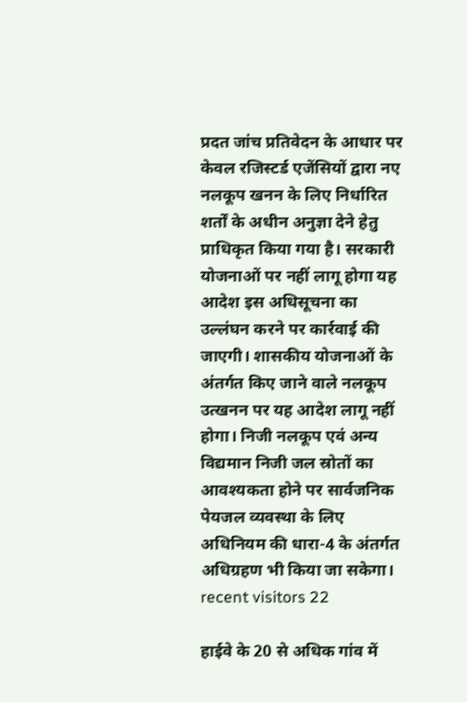प्रदत जांच प्रतिवेदन के आधार पर केवल रजिस्टर्ड एजेंसियों द्वारा नए नलकूप खनन के लिए निर्धारित शर्तों के अधीन अनुज्ञा देने हेतु प्राधिकृत किया गया है। सरकारी योजनाओं पर नहीं लागू होगा यह आदेश इस अधिसूचना का उल्लंघन करने पर कार्रवाई की जाएगी। शासकीय योजनाओं के अंतर्गत किए जाने वाले नलकूप उत्खनन पर यह आदेश लागू नहीं होगा। निजी नलकूप एवं अन्य विद्यमान निजी जल स्रोतों का आवश्यकता होने पर सार्वजनिक पेयजल व्यवस्था के लिए अधिनियम की धारा-4 के अंतर्गत अधिग्रहण भी किया जा सकेगा। recent visitors 22

हाईवे के 20 से अधिक गांव में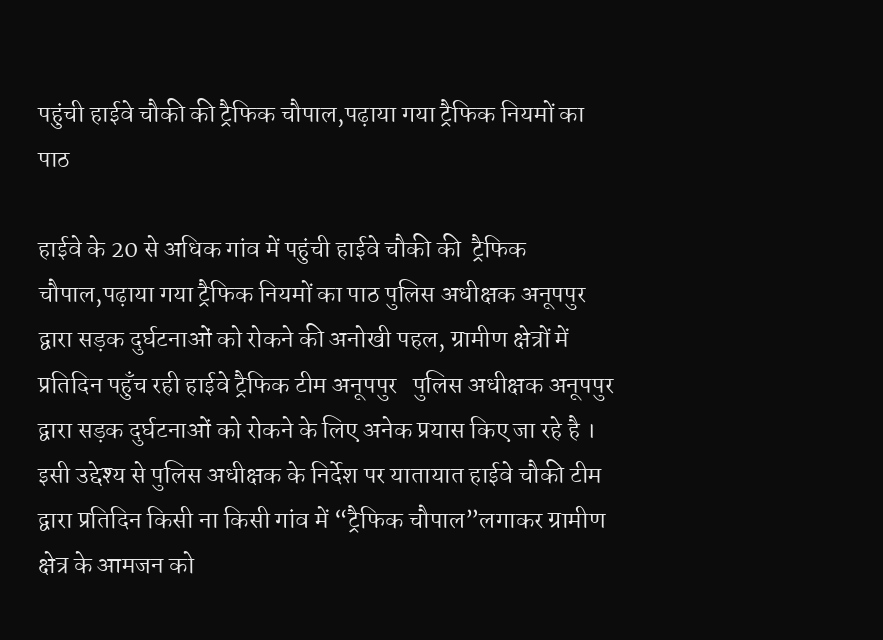पहुंची हाईवे चौकी की ट्रैफिक चौपाल,पढ़ाया गया ट्रैफिक नियमों का पाठ

हाईवे के 20 से अधिक गांव में पहुंची हाईवे चौकी की  ट्रैफिक चौपाल,पढ़ाया गया ट्रैफिक नियमों का पाठ पुलिस अधीक्षक अनूपपुर द्वारा सड़क दुर्घटनाओं को रोकने की अनोखी पहल, ग्रामीण क्षेत्रों में प्रतिदिन पहुँच रही हाईवे ट्रैफिक टीम अनूपपुर   पुलिस अधीक्षक अनूपपुर द्वारा सड़क दुर्घटनाओं को रोकने के लिए अनेक प्रयास किए जा रहे है । इसी उद्देश्य से पुलिस अधीक्षक के निर्देश पर यातायात हाईवे चौकी टीम द्वारा प्रतिदिन किसी ना किसी गांव में “ट्रैफिक चौपाल”लगाकर ग्रामीण क्षेत्र के आमजन को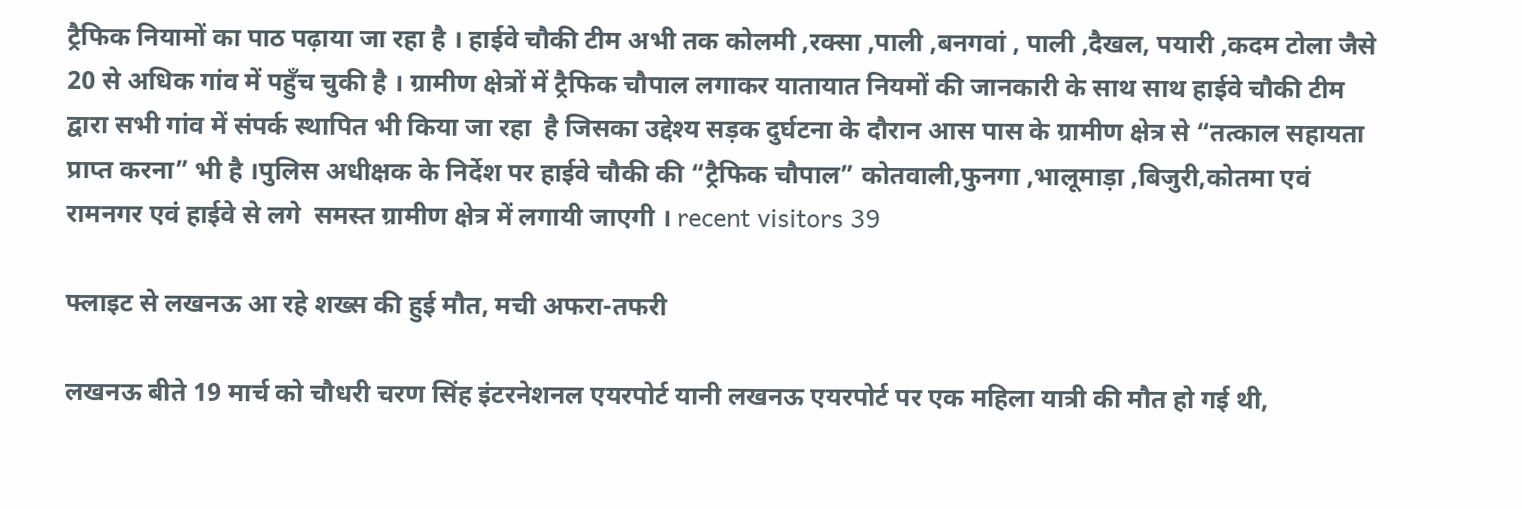ट्रैफिक नियामों का पाठ पढ़ाया जा रहा है । हाईवे चौकी टीम अभी तक कोलमी ,रक्सा ,पाली ,बनगवां , पाली ,दैखल, पयारी ,कदम टोला जैसे 20 से अधिक गांव में पहुँच चुकी है । ग्रामीण क्षेत्रों में ट्रैफिक चौपाल लगाकर यातायात नियमों की जानकारी के साथ साथ हाईवे चौकी टीम द्वारा सभी गांव में संपर्क स्थापित भी किया जा रहा  है जिसका उद्देश्य सड़क दुर्घटना के दौरान आस पास के ग्रामीण क्षेत्र से “तत्काल सहायता प्राप्त करना” भी है ।पुलिस अधीक्षक के निर्देश पर हाईवे चौकी की “ट्रैफिक चौपाल” कोतवाली,फुनगा ,भालूमाड़ा ,बिजुरी,कोतमा एवं रामनगर एवं हाईवे से लगे  समस्त ग्रामीण क्षेत्र में लगायी जाएगी । recent visitors 39

फ्लाइट से लखनऊ आ रहे शख्स की हुई मौत, मची अफरा-तफरी

लखनऊ बीते 19 मार्च को चौधरी चरण सिंह इंटरनेशनल एयरपोर्ट यानी लखनऊ एयरपोर्ट पर एक महिला यात्री की मौत हो गई थी,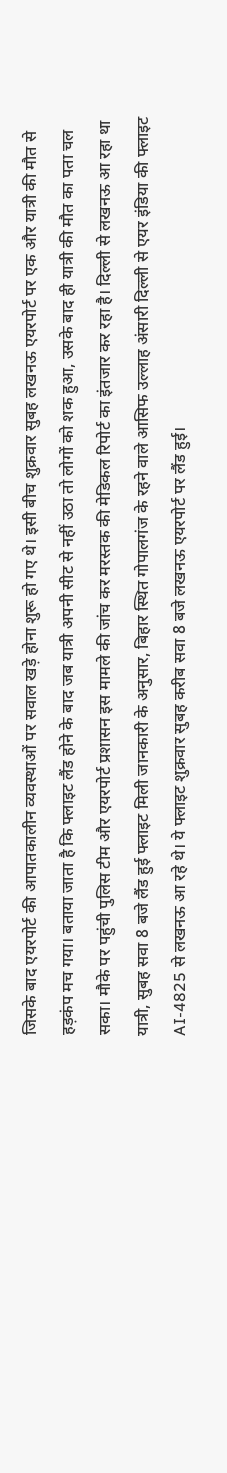जिसके बाद एयरपोर्ट की आपातकालीन व्यवस्थाओं पर सवाल खड़े होना शुरू हो गए थे। इसी बीच शुक्रवार सुबह लखनऊ एयरपोर्ट पर एक और यात्री की मौत से हड़कंप मच गया। बताया जाता है कि फ्लाइट लैंड होने के बाद जब यात्री अपनी सीट से नहीं उठा तो लोगों को शक हुआ, उसके बाद ही यात्री की मौत का पता चल सका। मौके पर पहुंची पुलिस टीम और एयरपोर्ट प्रशासन इस मामले की जांच कर मरस्तक की मेडिकल रिपोर्ट का इंतजार कर रहा है। दिल्ली से लखनऊ आ रहा था यात्री, सुबह सवा 8 बजे लैंड हुई फ्लाइट मिली जानकारी के अनुसार, बिहार स्थित गोपालगंज के रहने वाले आसिफ उल्लाह अंसारी दिल्ली से एयर इंडिया की फ्लाइट AI-4825 से लखनऊ आ रहे थे। ये फ्लाइट शुक्रवार सुबह करीब सवा 8 बजे लखनऊ एयरपोर्ट पर लैंड हुई।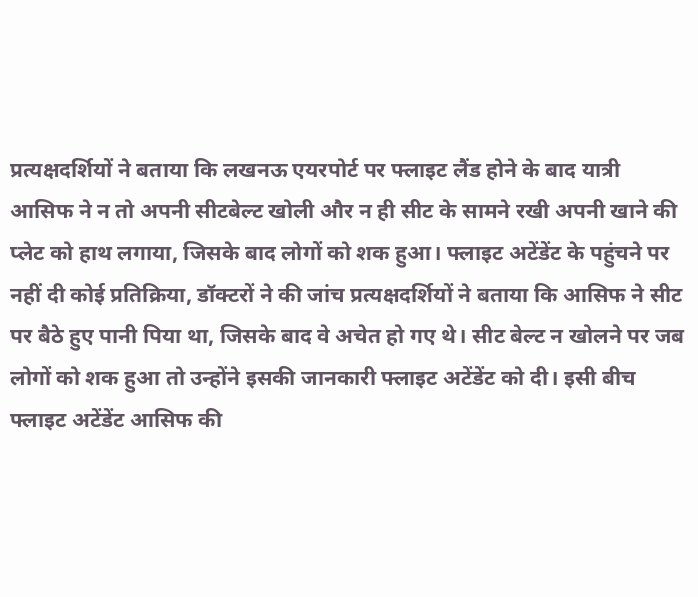प्रत्यक्षदर्शियों ने बताया कि लखनऊ एयरपोर्ट पर फ्लाइट लैंड होने के बाद यात्री आसिफ ने न तो अपनी सीटबेल्ट खोली और न ही सीट के सामने रखी अपनी खाने की प्लेट को हाथ लगाया, जिसके बाद लोगों को शक हुआ। फ्लाइट अटेंडेंट के पहुंचने पर नहीं दी कोई प्रतिक्रिया, डॉक्टरों ने की जांच प्रत्यक्षदर्शियों ने बताया कि आसिफ ने सीट पर बैठे हुए पानी पिया था, जिसके बाद वे अचेत हो गए थे। सीट बेल्ट न खोलने पर जब लोगों को शक हुआ तो उन्होंने इसकी जानकारी फ्लाइट अटेंडेंट को दी। इसी बीच फ्लाइट अटेंडेंट आसिफ की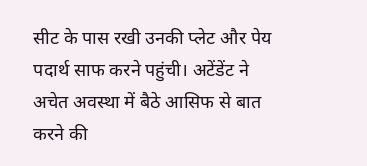सीट के पास रखी उनकी प्लेट और पेय पदार्थ साफ करने पहुंची। अटेंडेंट ने अचेत अवस्था में बैठे आसिफ से बात करने की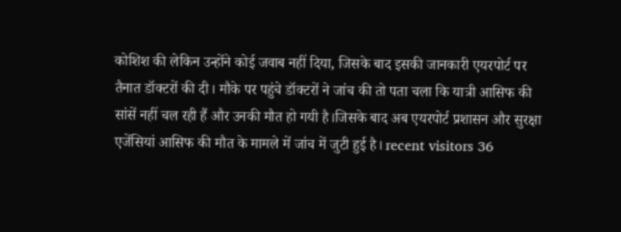कोशिश की लेकिन उन्होंने कोई जवाब नहीं दिया, जिसके बाद इसकी जानकारी एयरपोर्ट पर तैनात डॉक्टरों की दी। मौके पर पहुंचे डॉक्टरों ने जांच की तो पता चला कि यात्री आसिफ की सांसें नहीं चल रही हैं और उनकी मौत हो गयी है।जिसके बाद अब एयरपोर्ट प्रशासन और सुरक्षा एजेंसियां आसिफ की मौत के मामले में जांच में जुटी हुई है। recent visitors 36